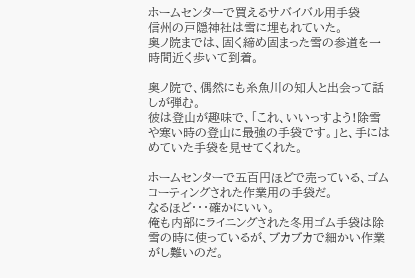ホームセンターで買えるサバイバル用手袋
信州の戸隠神社は雪に埋もれていた。
奥ノ院までは、固く締め固まった雪の参道を一時間近く歩いて到着。

奥ノ院で、偶然にも糸魚川の知人と出会って話しが弾む。
彼は登山が趣味で、「これ、いいっすよう!除雪や寒い時の登山に最強の手袋です。」と、手にはめていた手袋を見せてくれた。

ホームセンターで五百円ほどで売っている、ゴムコーティングされた作業用の手袋だ。
なるほど・・・確かにいい。
俺も内部にライニングされた冬用ゴム手袋は除雪の時に使っているが、ブカブカで細かい作業がし難いのだ。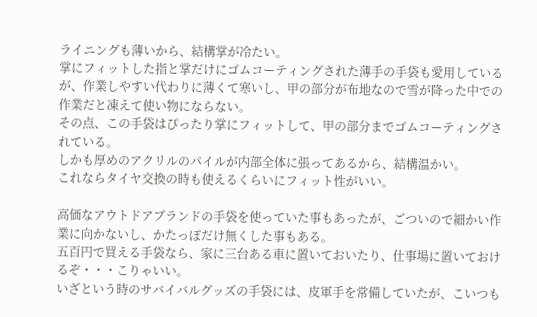ライニングも薄いから、結構掌が冷たい。
掌にフィットした指と掌だけにゴムコーティングされた薄手の手袋も愛用しているが、作業しやすい代わりに薄くて寒いし、甲の部分が布地なので雪が降った中での作業だと凍えて使い物にならない。
その点、この手袋はぴったり掌にフィットして、甲の部分までゴムコーティングされている。
しかも厚めのアクリルのパイルが内部全体に張ってあるから、結構温かい。
これならタイヤ交換の時も使えるくらいにフィット性がいい。

高価なアウトドアブランドの手袋を使っていた事もあったが、ごついので細かい作業に向かないし、かたっぽだけ無くした事もある。
五百円で買える手袋なら、家に三台ある車に置いておいたり、仕事場に置いておけるぞ・・・こりゃいい。
いざという時のサバイバルグッズの手袋には、皮軍手を常備していたが、こいつも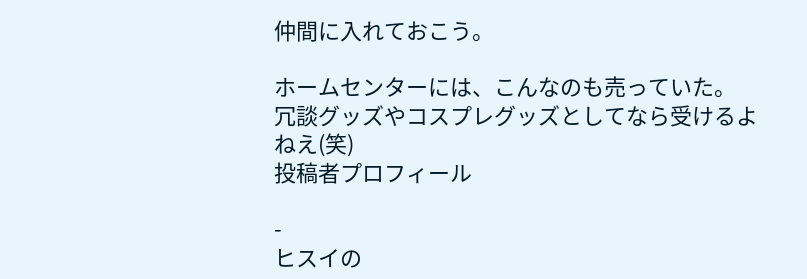仲間に入れておこう。

ホームセンターには、こんなのも売っていた。
冗談グッズやコスプレグッズとしてなら受けるよねえ(笑)
投稿者プロフィール

-
ヒスイの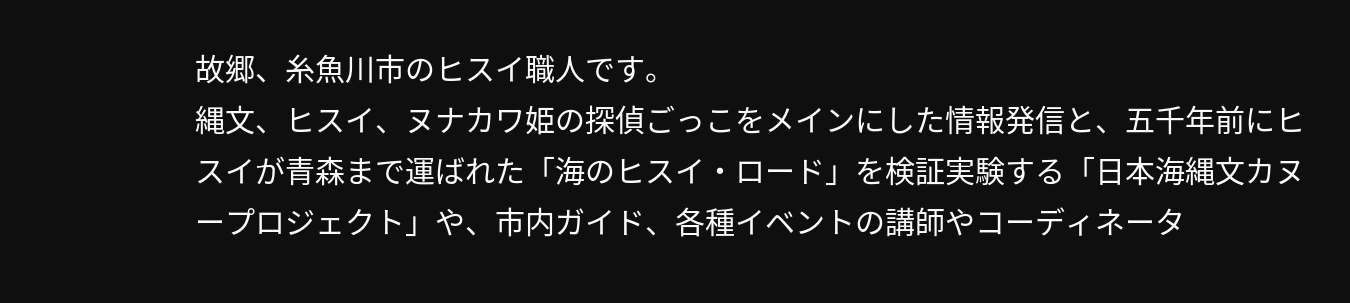故郷、糸魚川市のヒスイ職人です。
縄文、ヒスイ、ヌナカワ姫の探偵ごっこをメインにした情報発信と、五千年前にヒスイが青森まで運ばれた「海のヒスイ・ロード」を検証実験する「日本海縄文カヌープロジェクト」や、市内ガイド、各種イベントの講師やコーディネータ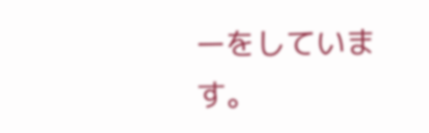ーをしています。